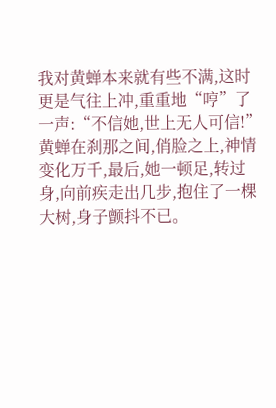我对黄蝉本来就有些不满,这时更是气往上冲,重重地“哼”了一声:“不信她,世上无人可信!”
黄蝉在刹那之间,俏脸之上,神情变化万千,最后,她一顿足,转过身,向前疾走出几步,抱住了一棵大树,身子颤抖不已。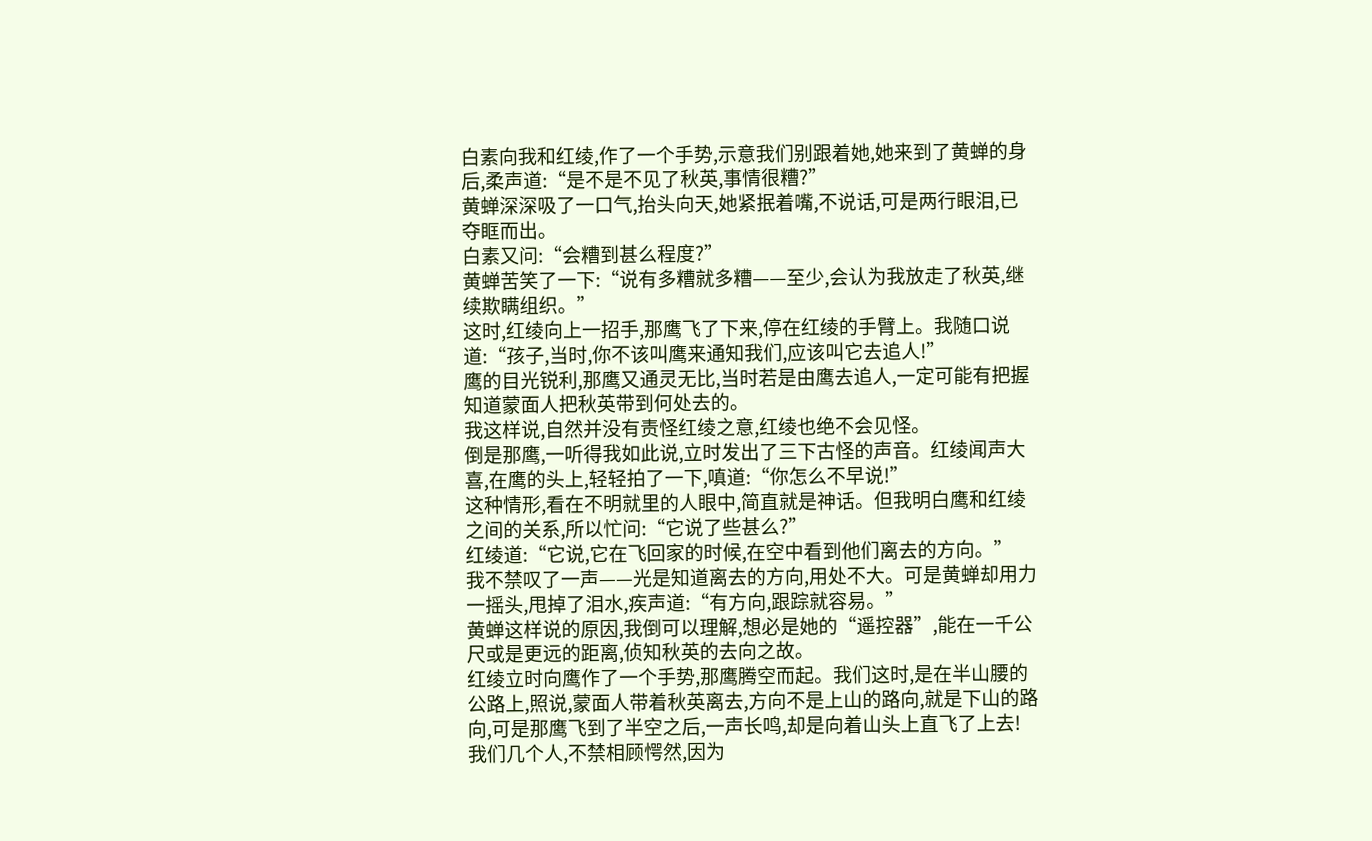白素向我和红绫,作了一个手势,示意我们别跟着她,她来到了黄蝉的身后,柔声道:“是不是不见了秋英,事情很糟?”
黄蝉深深吸了一口气,抬头向天,她紧抿着嘴,不说话,可是两行眼泪,已夺眶而出。
白素又问:“会糟到甚么程度?”
黄蝉苦笑了一下:“说有多糟就多糟——至少,会认为我放走了秋英,继续欺瞒组织。”
这时,红绫向上一招手,那鹰飞了下来,停在红绫的手臂上。我随口说道:“孩子,当时,你不该叫鹰来通知我们,应该叫它去追人!”
鹰的目光锐利,那鹰又通灵无比,当时若是由鹰去追人,一定可能有把握知道蒙面人把秋英带到何处去的。
我这样说,自然并没有责怪红绫之意,红绫也绝不会见怪。
倒是那鹰,一听得我如此说,立时发出了三下古怪的声音。红绫闻声大喜,在鹰的头上,轻轻拍了一下,嗔道:“你怎么不早说!”
这种情形,看在不明就里的人眼中,简直就是神话。但我明白鹰和红绫之间的关系,所以忙问:“它说了些甚么?”
红绫道:“它说,它在飞回家的时候,在空中看到他们离去的方向。”
我不禁叹了一声——光是知道离去的方向,用处不大。可是黄蝉却用力一摇头,甩掉了泪水,疾声道:“有方向,跟踪就容易。”
黄蝉这样说的原因,我倒可以理解,想必是她的“遥控器”,能在一千公尺或是更远的距离,侦知秋英的去向之故。
红绫立时向鹰作了一个手势,那鹰腾空而起。我们这时,是在半山腰的公路上,照说,蒙面人带着秋英离去,方向不是上山的路向,就是下山的路向,可是那鹰飞到了半空之后,一声长鸣,却是向着山头上直飞了上去!
我们几个人,不禁相顾愕然,因为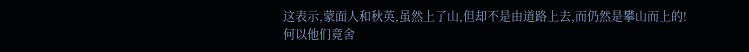这表示,蒙面人和秋英,虽然上了山,但却不是由道路上去,而仍然是攀山而上的!
何以他们竟舍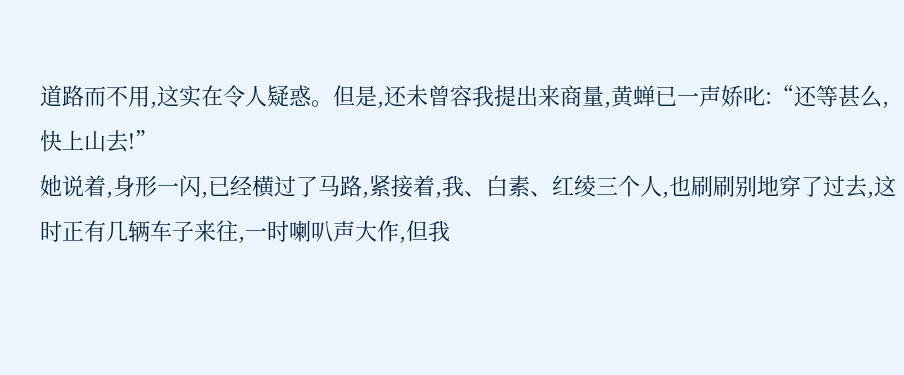道路而不用,这实在令人疑惑。但是,还未曾容我提出来商量,黄蝉已一声娇叱:“还等甚么,快上山去!”
她说着,身形一闪,已经横过了马路,紧接着,我、白素、红绫三个人,也刷刷别地穿了过去,这时正有几辆车子来往,一时喇叭声大作,但我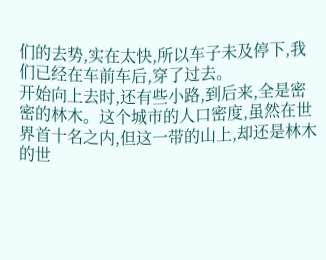们的去势,实在太快,所以车子未及停下,我们已经在车前车后,穿了过去。
开始向上去时,还有些小路,到后来,全是密密的林木。这个城市的人口密度,虽然在世界首十名之内,但这一带的山上,却还是林木的世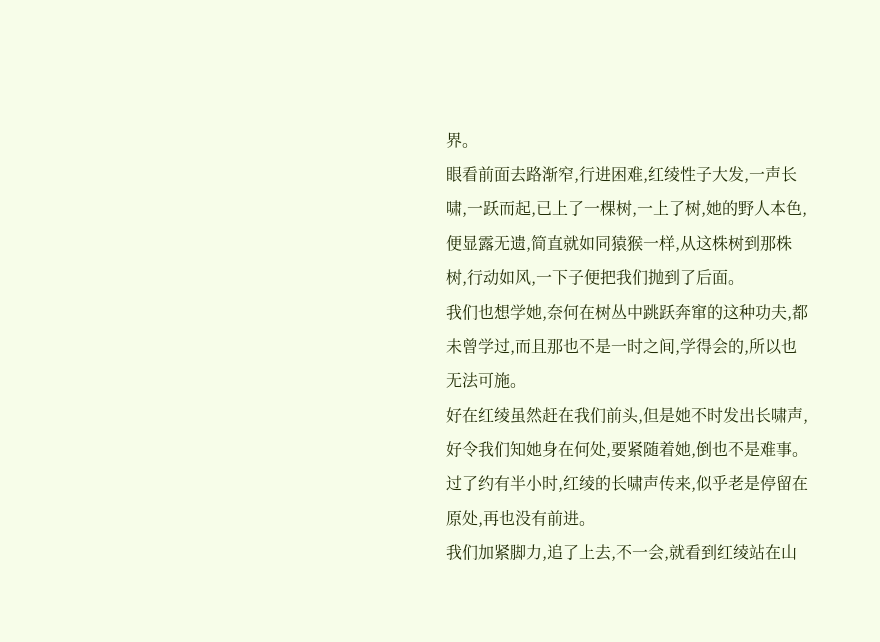界。
眼看前面去路渐窄,行进困难,红绫性子大发,一声长啸,一跃而起,已上了一棵树,一上了树,她的野人本色,便显露无遗,简直就如同猿猴一样,从这株树到那株树,行动如风,一下子便把我们抛到了后面。
我们也想学她,奈何在树丛中跳跃奔窜的这种功夫,都未曾学过,而且那也不是一时之间,学得会的,所以也无法可施。
好在红绫虽然赶在我们前头,但是她不时发出长啸声,好令我们知她身在何处,要紧随着她,倒也不是难事。过了约有半小时,红绫的长啸声传来,似乎老是停留在原处,再也没有前进。
我们加紧脚力,追了上去,不一会,就看到红绫站在山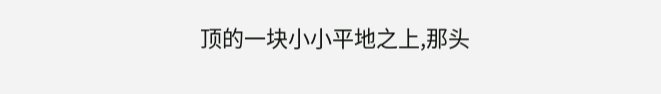顶的一块小小平地之上,那头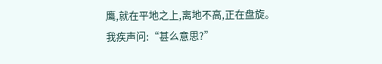鹰,就在平地之上,离地不高,正在盘旋。
我疾声问:“甚么意思?”